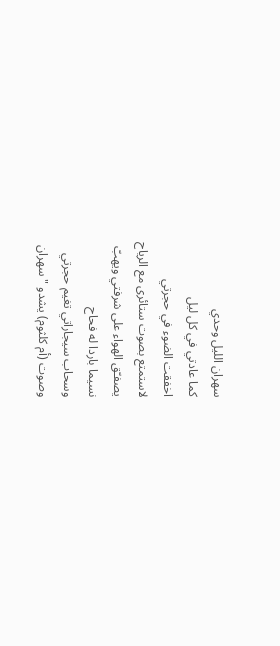سهران الليل وحدي
كما عادتي في كل ليل
اخفقت الضوء في حجرتي
لاستمتع بصوت ستائرى مع الرياح
يصفـّق الهواء على شرفتي ويهبّ
نسيما باردا له فحاح
وسحاب سيجاراتي تغيم حجرتي
وصوت (أم كلثوم) يشدو "سهران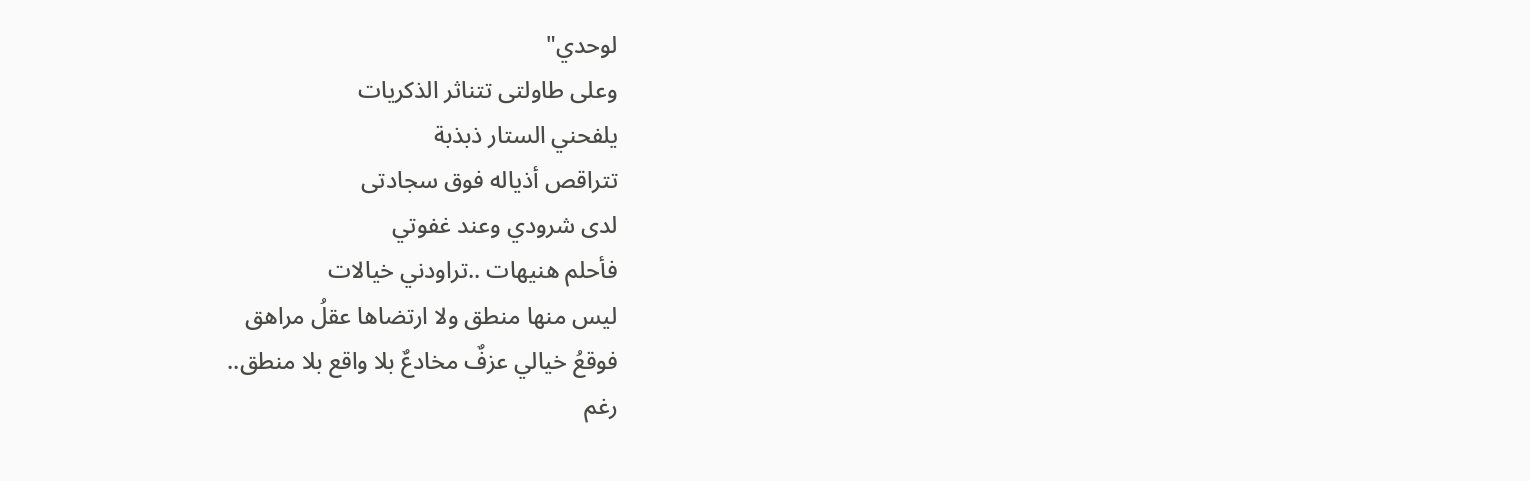لوحدي"
وعلى طاولتى تتناثر الذكريات
يلفحني الستار ذبذبة
تتراقص أذياله فوق سجادتى
لدى شرودي وعند غفوتي
فأحلم هنيهات ..تراودني خيالات
ليس منها منطق ولا ارتضاها عقلُ مراهق
فوقعُ خيالي عزفٌ مخادعٌ بلا واقع بلا منطق..
رغم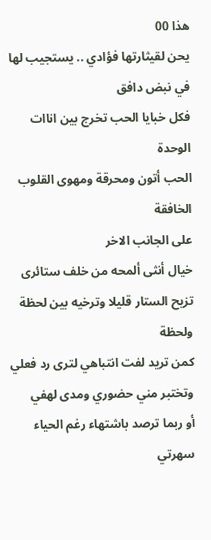هذا 00
يحن لقيثارتها فؤادي .. يستجيب لها في نبض دافق
فكل خبايا الحب تخرج بين اناات الوحدة
الحب أتون ومحرقة ومهوى القلوب الخافقة
على الجانب الاخر
خيال أنثى ألمحه من خلف ستائرى
تزيح الستار قليلا وترخيه بين لحظة ولحظة
كمن تريد لفت انتباهي لترى رد فعلي
وتختبر مني حضوري ومدى لهفي
أو ربما ترصد باشتهاء رغم الحياء سهرتي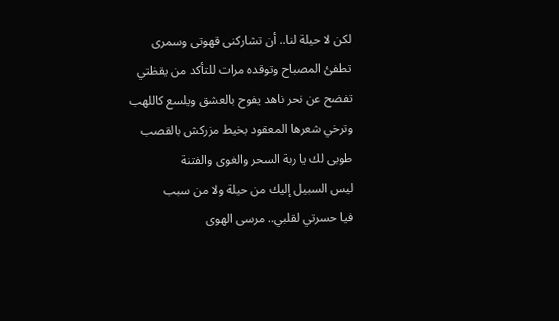لكن لا حيلة لنا.. أن تشاركنى قهوتى وسمرى
تطفئ المصباح وتوقده مرات للتأكد من يقظتي
تفضح عن نحر ناهد يفوح بالعشق ويلسع كاللهب
وترخي شعرها المعقود بخيط مزركش بالقصب
طوبى لك يا ربة السحر والغوى والفتنة
ليس السبيل إليك من حيلة ولا من سبب
فيا حسرتي لقلبي.. مرسى الهوى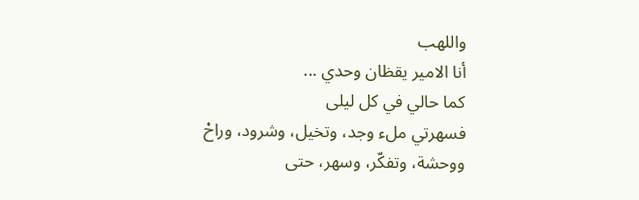واللهب
أنا الامير يقظان وحدي ...
كما حالي في كل ليلى
فسهرتي ملء وجد، وتخيل، وشرود، وراحْ
ووحشة، وتفكّر، وسهر، حتى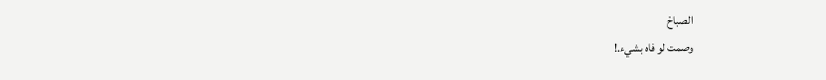الصباحْ
وصمت لو فاه بشيء.!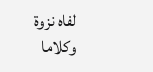لفاه نزوة وكلاما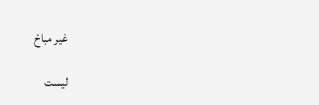غير مباحْ

ليست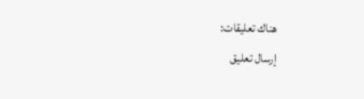هناك تعليقات:
إرسال تعليق